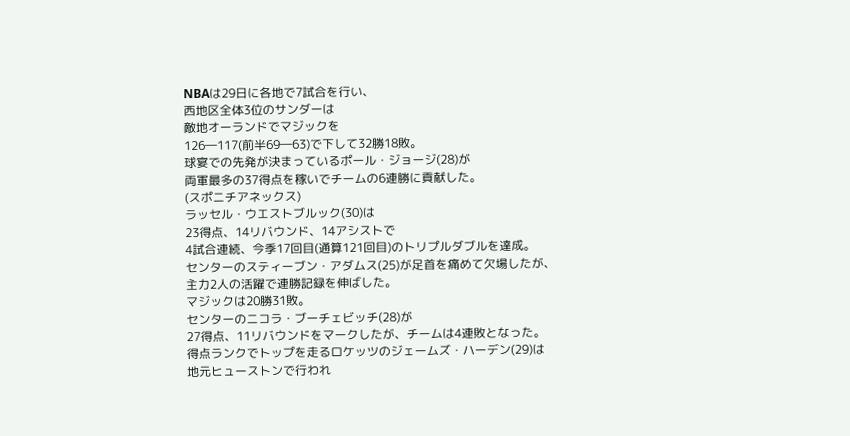NBAは29日に各地で7試合を行い、
西地区全体3位のサンダーは
敵地オーランドでマジックを
126―117(前半69―63)で下して32勝18敗。
球宴での先発が決まっているポール・ジョージ(28)が
両軍最多の37得点を稼いでチームの6連勝に貢献した。
(スポニチアネックス)
ラッセル・ウエストブルック(30)は
23得点、14リバウンド、14アシストで
4試合連続、今季17回目(通算121回目)のトリプルダブルを達成。
センターのスティーブン・アダムス(25)が足首を痛めて欠場したが、
主力2人の活躍で連勝記録を伸ばした。
マジックは20勝31敗。
センターのニコラ・ブーチェビッチ(28)が
27得点、11リバウンドをマークしたが、チームは4連敗となった。
得点ランクでトップを走るロケッツのジェームズ・ハーデン(29)は
地元ヒューストンで行われ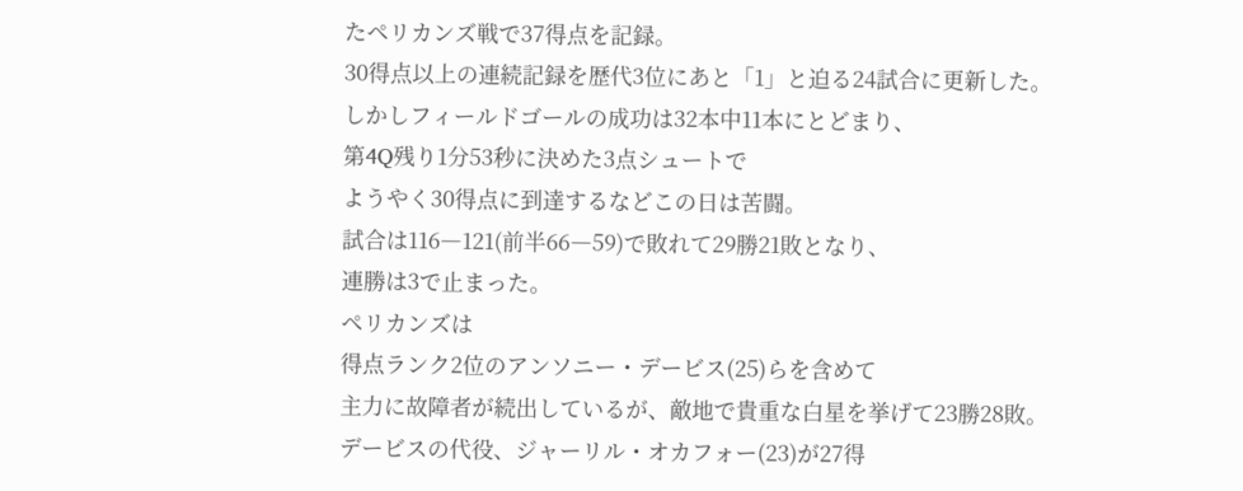たペリカンズ戦で37得点を記録。
30得点以上の連続記録を歴代3位にあと「1」と迫る24試合に更新した。
しかしフィールドゴールの成功は32本中11本にとどまり、
第4Q残り1分53秒に決めた3点シュートで
ようやく30得点に到達するなどこの日は苦闘。
試合は116―121(前半66―59)で敗れて29勝21敗となり、
連勝は3で止まった。
ペリカンズは
得点ランク2位のアンソニー・デービス(25)らを含めて
主力に故障者が続出しているが、敵地で貴重な白星を挙げて23勝28敗。
デービスの代役、ジャーリル・オカフォー(23)が27得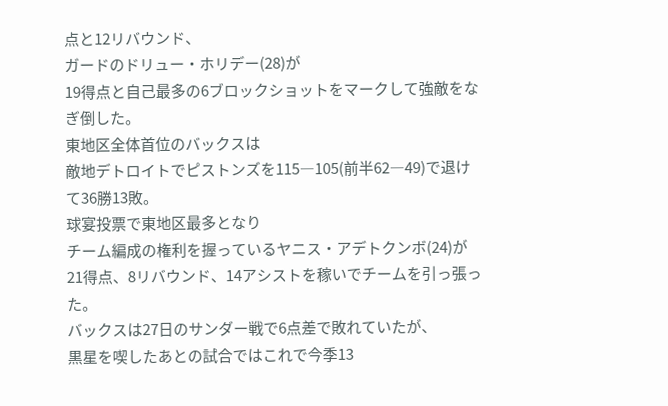点と12リバウンド、
ガードのドリュー・ホリデー(28)が
19得点と自己最多の6ブロックショットをマークして強敵をなぎ倒した。
東地区全体首位のバックスは
敵地デトロイトでピストンズを115―105(前半62―49)で退けて36勝13敗。
球宴投票で東地区最多となり
チーム編成の権利を握っているヤニス・アデトクンボ(24)が
21得点、8リバウンド、14アシストを稼いでチームを引っ張った。
バックスは27日のサンダー戦で6点差で敗れていたが、
黒星を喫したあとの試合ではこれで今季13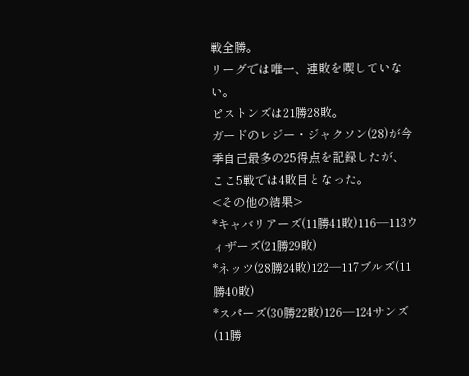戦全勝。
リーグでは唯一、連敗を喫していない。
ピストンズは21勝28敗。
ガードのレジー・ジャクソン(28)が今季自己最多の25得点を記録したが、
ここ5戦では4敗目となった。
<その他の結果>
*キャバリアーズ(11勝41敗)116―113ウィザーズ(21勝29敗)
*ネッツ(28勝24敗)122―117ブルズ(11勝40敗)
*スパーズ(30勝22敗)126―124サンズ(11勝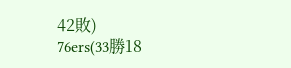42敗)
76ers(33勝18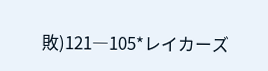敗)121―105*レイカーズ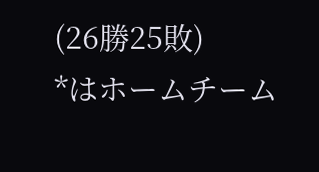(26勝25敗)
*はホームチーム